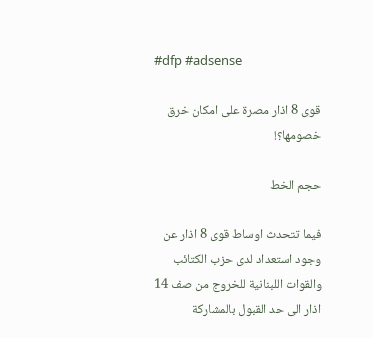#dfp #adsense

قوى 8 اذار مصرة على امكان خرق خصومها؟!

حجم الخط

فيما تتحدث اوساط قوى 8 اذار عن وجود استعداد لدى حزب الكتائب والقوات اللبنانية للخروج من صف 14 اذار الى حد القبول بالمشاركة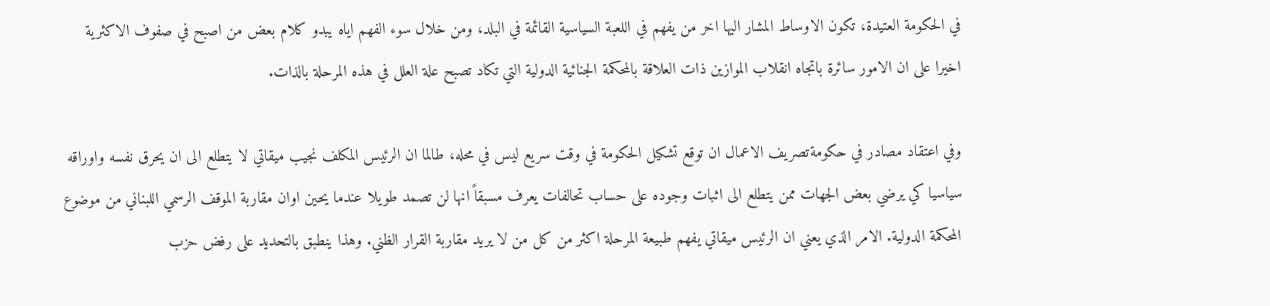في الحكومة العتيدة، تكون الاوساط المشار اليها اخر من يفهم في اللعبة السياسية القائمة في البلد، ومن خلال سوء الفهم اياه يبدو كلام بعض من اصبح في صفوف الاكثرية اخيرا على ان الامور سائرة باتجاه انقلاب الموازين ذات العلاقة بالمحكمة الجنائية الدولية التي تكاد تصبح علة العلل في هذه المرحلة بالذات.

وفي اعتقاد مصادر في حكومةتصريف الاعمال ان توقع تشكيل الحكومة في وقت سريع ليس في محله، طالما ان الرئيس المكلف نجيب ميقاتي لا يتطلع الى ان يحرق نفسه واوراقه سياسيا كي يرضي بعض الجهات ممن يتطلع الى اثبات وجوده على حساب تحالفات يعرف مسبقاً انها لن تصمد طويلا عندما يحين اوان مقاربة الموقف الرسمي اللبناني من موضوع المحكمة الدولية. الامر الذي يعني ان الرئيس ميقاتي يفهم طبيعة المرحلة اكثر من كل من لا يريد مقاربة القرار الظني. وهذا ينطبق بالتحديد على رفض حزب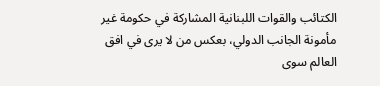الكتائب والقوات اللبنانية المشاركة في حكومة غير مأمونة الجانب الدولي، بعكس من لا يرى في افق العالم سوى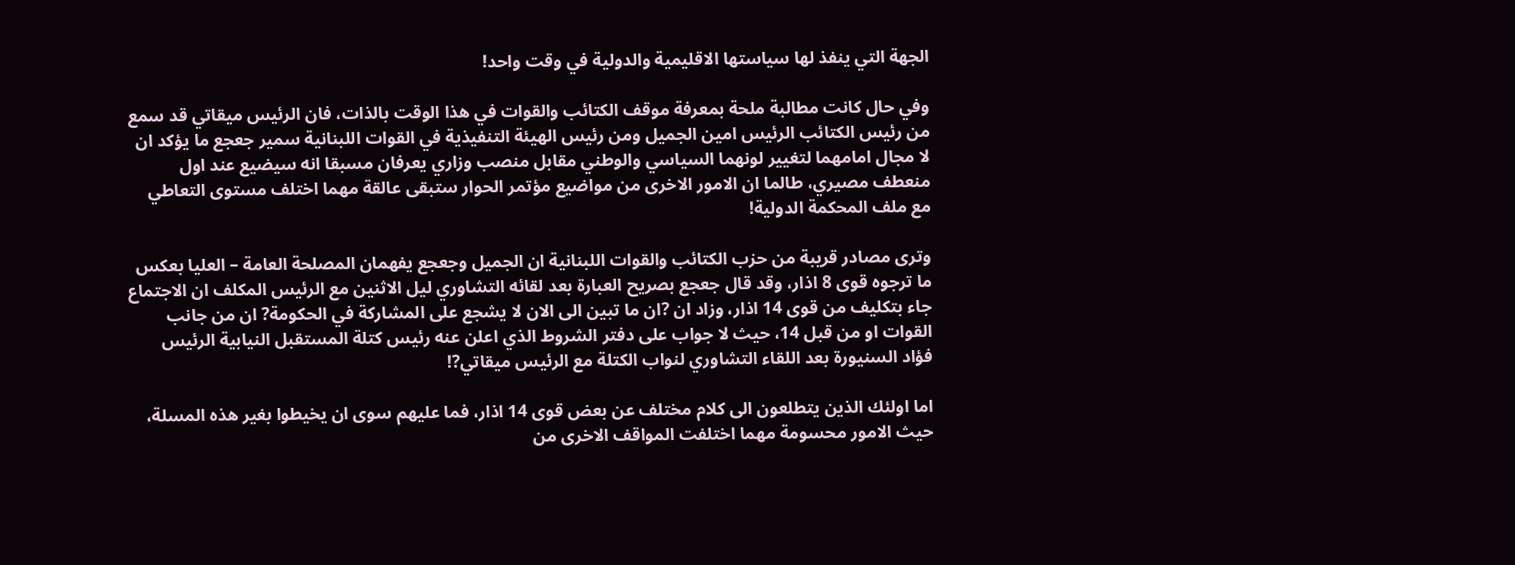الجهة التي ينفذ لها سياستها الاقليمية والدولية في وقت واحد!

وفي حال كانت مطالبة ملحة بمعرفة موقف الكتائب والقوات في هذا الوقت بالذات، فان الرئيس ميقاتي قد سمع من رئيس الكتائب الرئيس امين الجميل ومن رئيس الهيئة التنفيذية في القوات اللبنانية سمير جعجع ما يؤكد ان لا مجال امامهما لتغيير لونهما السياسي والوطني مقابل منصب وزاري يعرفان مسبقا انه سيضيع عند اول منعطف مصيري، طالما ان الامور الاخرى من مواضيع مؤتمر الحوار ستبقى عالقة مهما اختلف مستوى التعاطي مع ملف المحكمة الدولية!

وترى مصادر قريبة من حزب الكتائب والقوات اللبنانية ان الجميل وجعجع يفهمان المصلحة العامة – العليا بعكس ما ترجوه قوى 8 اذار، وقد قال جعجع بصريح العبارة بعد لقائه التشاوري ليل الاثنين مع الرئيس المكلف ان الاجتماع جاء بتكليف من قوى 14 اذار، وزاد ان ?ان ما تبين الى الان لا يشجع على المشاركة في الحكومة? ان من جانب القوات او من قبل 14، حيث لا جواب على دفتر الشروط الذي اعلن عنه رئيس كتلة المستقبل النيابية الرئيس فؤاد السنيورة بعد اللقاء التشاوري لنواب الكتلة مع الرئيس ميقاتي?!

اما اولئك الذين يتطلعون الى كلام مختلف عن بعض قوى 14 اذار، فما عليهم سوى ان يخيطوا بغير هذه المسلة، حيث الامور محسومة مهما اختلفت المواقف الاخرى من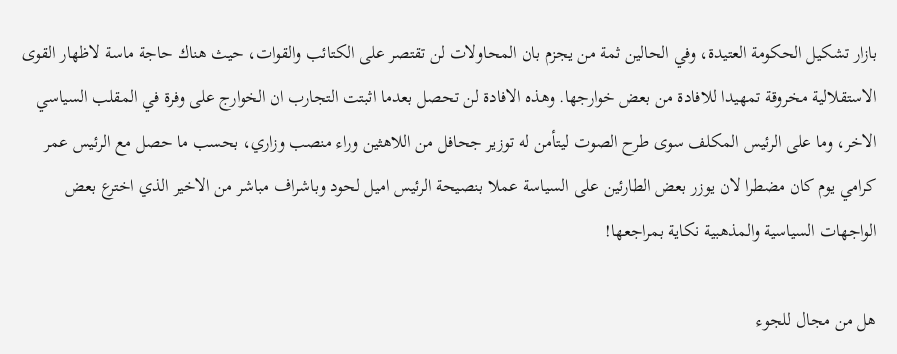بازار تشكيل الحكومة العتيدة، وفي الحالين ثمة من يجزم بان المحاولات لن تقتصر على الكتائب والقوات، حيث هناك حاجة ماسة لاظهار القوى الاستقلالية مخروقة تمهيدا للافادة من بعض خوارجها. وهذه الافادة لن تحصل بعدما اثبتت التجارب ان الخوارج على وفرة في المقلب السياسي الاخر، وما على الرئيس المكلف سوى طرح الصوت ليتأمن له توزير جحافل من اللاهثين وراء منصب وزاري، بحسب ما حصل مع الرئيس عمر كرامي يوم كان مضطرا لان يوزر بعض الطارئين على السياسة عملا بنصيحة الرئيس اميل لحود وباشراف مباشر من الاخير الذي اخترع بعض الواجهات السياسية والمذهبية نكاية بمراجعها!

هل من مجال للجوء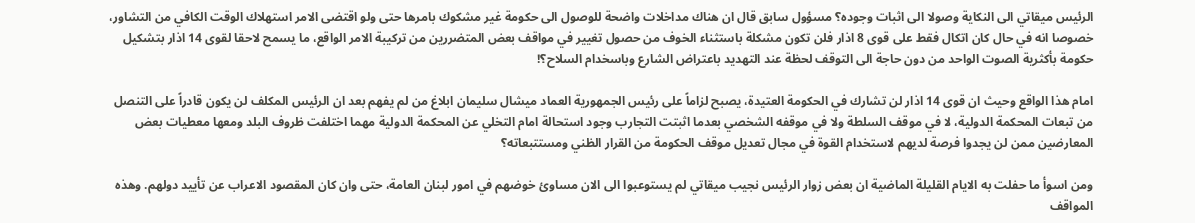الرئيس ميقاتي الى النكاية وصولا الى اثبات وجوده؟ مسؤول سابق قال ان هناك مداخلات واضحة للوصول الى حكومة غير مشكوك بامرها حتى ولو اقتضى الامر استهلاك الوقت الكافي من التشاور، خصوصا انه في حال كان اتكال فقط على قوى 8 اذار فلن تكون مشكلة باستثناء الخوف من حصول تغيير في مواقف بعض المتضررين من تركيبة الامر الواقع، ما يسمح لاحقا لقوى 14 اذار بتشكيل حكومة بأكثرية الصوت الواحد من دون حاجة الى التوقف لحظة عند التهديد باعتراض الشارع وباسخدام السلاح؟!

امام هذا الواقع وحيث ان قوى 14 اذار لن تشارك في الحكومة العتيدة، يصبح لزاماً على رئيس الجمهورية العماد ميشال سليمان ابلاغ من لم يفهم بعد ان الرئيس المكلف لن يكون قادراً على التنصل من تبعات المحكمة الدولية، لا في موقف السلطة ولا في موقفه الشخصي بعدما اثبتت التجارب وجود استحالة امام التخلي عن المحكمة الدولية مهما اختلفت ظروف البلد ومعها معطيات بعض المعارضين ممن لن يجدوا فرصة لديهم لاستخدام القوة في مجال تعديل موقف الحكومة من القرار الظني ومستتبعاته؟

ومن اسوأ ما حفلت به الايام القليلة الماضية ان بعض زوار الرئيس نجيب ميقاتي لم يستوعبوا الى الان مساوئ خوضهم في امور لبنان العامة، حتى وان كان المقصود الاعراب عن تأييد دولهم. وهذه المواقف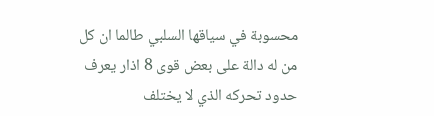محسوبة في سياقها السلبي طالما ان كل من له دالة على بعض قوى 8 اذار يعرف حدود تحركه الذي لا يختلف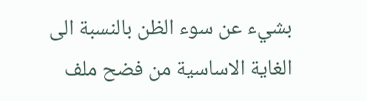بشيء عن سوء الظن بالنسبة الى الغاية الاساسية من فضح ملف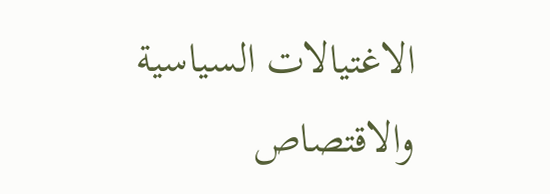الاغتيالات السياسية والاقتصاص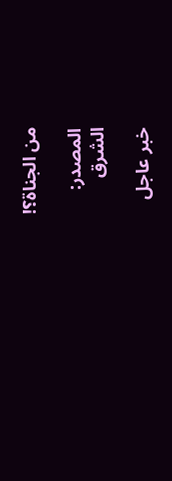من الجناة؟!

المصدر:
الشرق

خبر عاجل